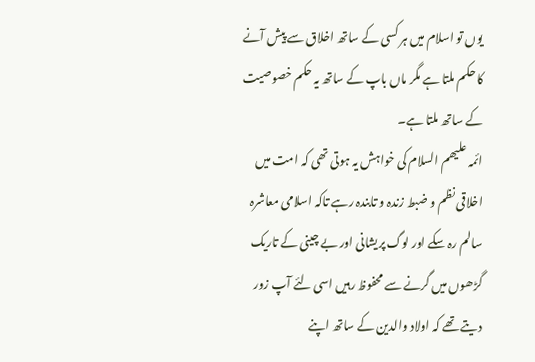یوں تو اسلام میں ہر کسی کے ساتھ اخلاق سے پیش آنے کا حکم ملتا ہے مگر ماں باپ کے ساتھ یہ حکم خصوصیت کے ساتھ ملتا ہے۔
ائمہ علیھم السلام کی خواہش یہ ہوتی تھی کہ امت میں اخلاقی نظم و ضبط زندہ و تابندہ رہے تاکہ اسلامی معاشرہ سالم رہ سکے اور لوگ پریشانی اور بے چینی کے تاریک گڑھوں میں گرنے سے محفوظ رہیں اسی لئے آپ زور دیتے تھے کہ اولاد والدین کے ساتھ اپنے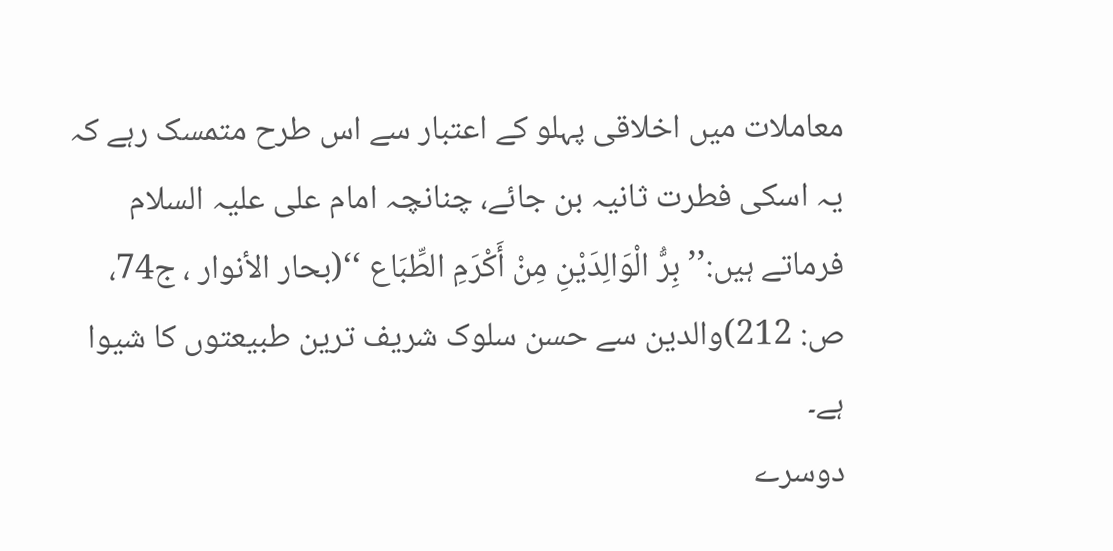معاملات میں اخلاقی پہلو کے اعتبار سے اس طرح متمسک رہے کہ یہ اسکی فطرت ثانیہ بن جائے، چنانچہ امام علی علیہ السلام فرماتے ہیں:’’ بِرُّ الْوَالِدَيْنِ مِنْ أَكْرَمِ الطِّبَاع ‘‘(بحار الأنوار ، ج74، ص: 212)والدین سے حسن سلوک شریف ترین طبیعتوں کا شیوا ہے۔
دوسرے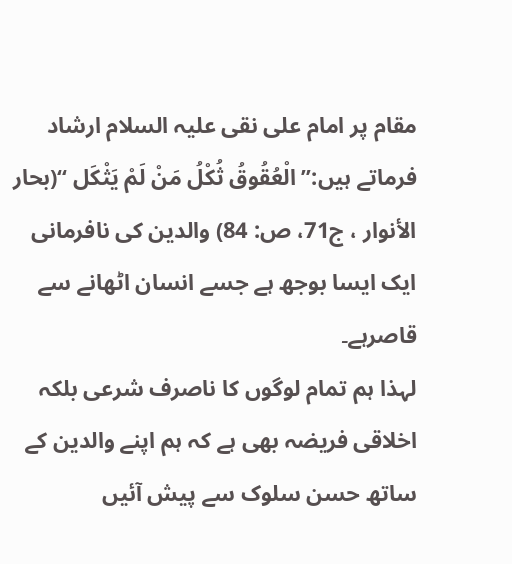مقام پر امام علی نقی علیہ السلام ارشاد فرماتے ہیں:’’ الْعُقُوقُ ثُكْلُ مَنْ لَمْ يَثْكَل ‘‘(بحار الأنوار ، ج71، ص: 84) والدین کی نافرمانی ایک ایسا بوجھ ہے جسے انسان اٹھانے سے قاصرہے۔
لہذا ہم تمام لوگوں کا ناصرف شرعی بلکہ اخلاقی فریضہ بھی ہے کہ ہم اپنے والدین کے ساتھ حسن سلوک سے پیش آئیں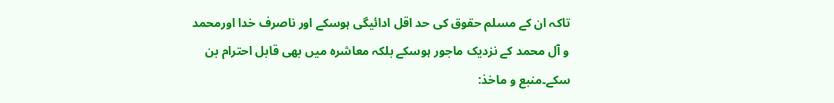تاکہ ان کے مسلم حقوق کی حد اقل ادائیگی ہوسکے اور ناصرف خدا اورمحمد و آل محمد کے نزدیک ماجور ہوسکے بلکہ معاشرہ میں بھی قابل احترام بن سکے۔منبع و ماخذ: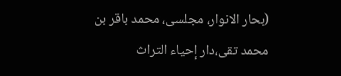(بحار الانوار، مجلسى، محمد باقر بن محمد تقى،دار إحياء التراث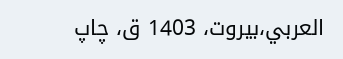العربي،بيروت، 1403 ق، چاپ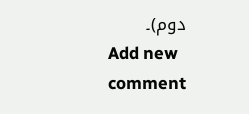دوم)۔
Add new comment